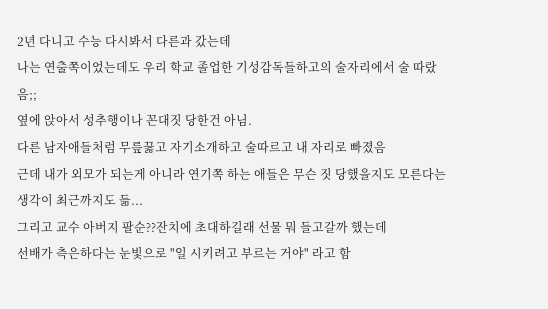2년 다니고 수능 다시봐서 다른과 갔는데
나는 연출쪽이었는데도 우리 학교 졸업한 기성감독들하고의 술자리에서 술 따랐음;;
옆에 앉아서 성추행이나 꼰대짓 당한건 아님.
다른 남자애들처럼 무릎꿇고 자기소개하고 술따르고 내 자리로 빠졌음
근데 내가 외모가 되는게 아니라 연기쪽 하는 애들은 무슨 짓 당했을지도 모른다는 생각이 최근까지도 듦...
그리고 교수 아버지 팔순??잔치에 초대하길래 선물 뭐 들고갈까 했는데
선배가 측은하다는 눈빛으로 "일 시키려고 부르는 거야" 라고 함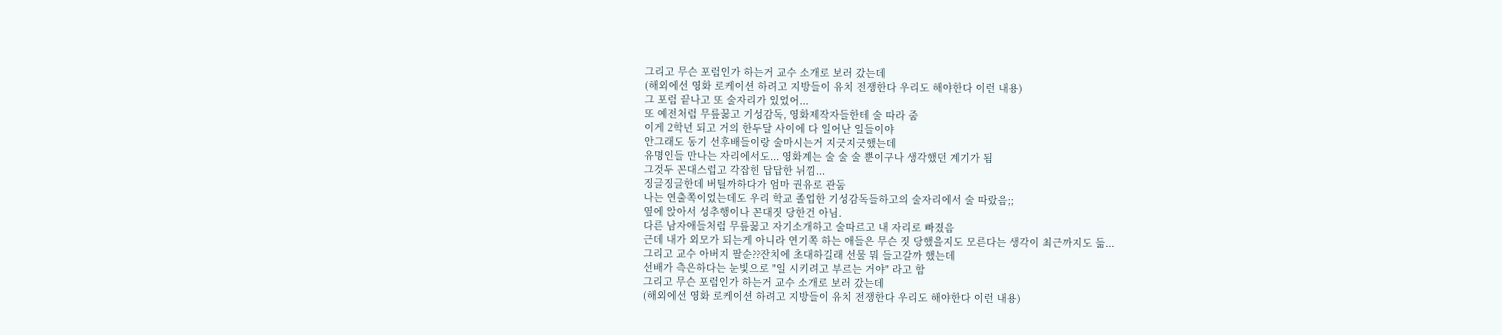그리고 무슨 포럼인가 하는거 교수 소개로 보러 갔는데
(해외에선 영화 로케이션 하려고 지방들이 유치 전쟁한다 우리도 해야한다 이런 내용)
그 포럼 끝나고 또 술자리가 있었어...
또 예전처럼 무릎꿇고 기성감독, 영화제작자들한테 술 따라 줌
이게 2학년 되고 거의 한두달 사이에 다 일어난 일들이야
안그래도 동기 선후배들이랑 술마시는거 지긋지긋했는데
유명인들 만나는 자리에서도... 영화계는 술 술 술 뿐이구나 생각했던 계기가 됨
그것두 꼰대스럽고 각잡힌 답답한 뉘낌...
징글징글한데 버틸까하다가 엄마 권유로 관둠
나는 연출쪽이었는데도 우리 학교 졸업한 기성감독들하고의 술자리에서 술 따랐음;;
옆에 앉아서 성추행이나 꼰대짓 당한건 아님.
다른 남자애들처럼 무릎꿇고 자기소개하고 술따르고 내 자리로 빠졌음
근데 내가 외모가 되는게 아니라 연기쪽 하는 애들은 무슨 짓 당했을지도 모른다는 생각이 최근까지도 듦...
그리고 교수 아버지 팔순??잔치에 초대하길래 선물 뭐 들고갈까 했는데
선배가 측은하다는 눈빛으로 "일 시키려고 부르는 거야" 라고 함
그리고 무슨 포럼인가 하는거 교수 소개로 보러 갔는데
(해외에선 영화 로케이션 하려고 지방들이 유치 전쟁한다 우리도 해야한다 이런 내용)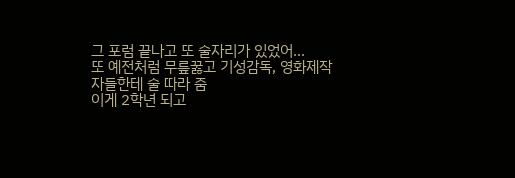그 포럼 끝나고 또 술자리가 있었어...
또 예전처럼 무릎꿇고 기성감독, 영화제작자들한테 술 따라 줌
이게 2학년 되고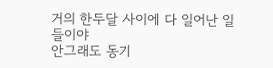거의 한두달 사이에 다 일어난 일들이야
안그래도 동기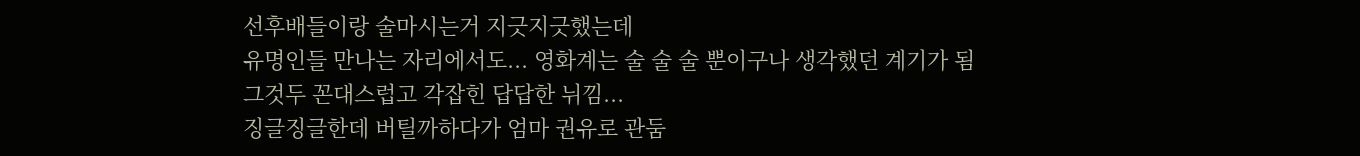선후배들이랑 술마시는거 지긋지긋했는데
유명인들 만나는 자리에서도... 영화계는 술 술 술 뿐이구나 생각했던 계기가 됨
그것두 꼰대스럽고 각잡힌 답답한 뉘낌...
징글징글한데 버틸까하다가 엄마 권유로 관둠